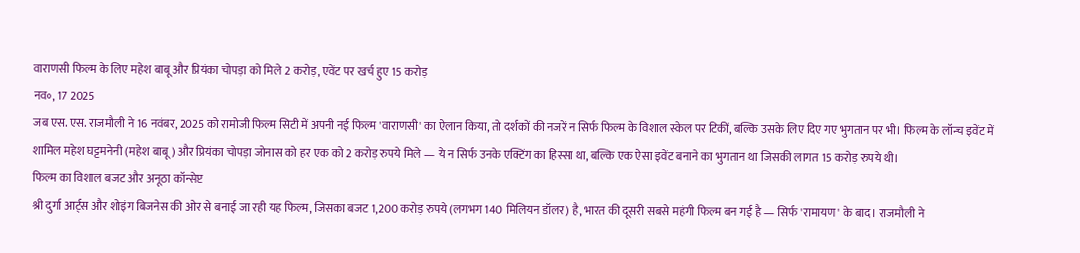वाराणसी फिल्म के लिए महेश बाबू और प्रियंका चोपड़ा को मिले 2 करोड़, एवेंट पर खर्च हुए 15 करोड़
नव॰, 17 2025
जब एस. एस. राजमौली ने 16 नवंबर, 2025 को रामोजी फिल्म सिटी में अपनी नई फिल्म 'वाराणसी' का ऐलान किया, तो दर्शकों की नजरें न सिर्फ फिल्म के विशाल स्केल पर टिकीं, बल्कि उसके लिए दिए गए भुगतान पर भी। फिल्म के लॉन्च इवेंट में शामिल महेश घट्टमनेनी (महेश बाबू) और प्रियंका चोपड़ा जोनास को हर एक को 2 करोड़ रुपये मिले — ये न सिर्फ उनके एक्टिंग का हिस्सा था, बल्कि एक ऐसा इवेंट बनाने का भुगतान था जिसकी लागत 15 करोड़ रुपये थी।
फिल्म का विशाल बजट और अनूठा कॉन्सेप्ट
श्री दुर्गा आर्ट्स और शोइंग बिजनेस की ओर से बनाई जा रही यह फिल्म, जिसका बजट 1,200 करोड़ रुपये (लगभग 140 मिलियन डॉलर) है, भारत की दूसरी सबसे महंगी फिल्म बन गई है — सिर्फ 'रामायण' के बाद। राजमौली ने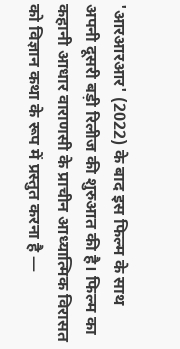'आरआरआर' (2022) के बाद इस फिल्म के साथ अपनी दूसरी बड़ी रिलीज की शुरुआत की है। फिल्म का कहानी आधार वाराणसी के प्राचीन आध्यात्मिक विरासत को विज्ञान कथा के रूप में प्रस्तुत करना है —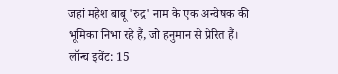जहां महेश बाबू 'रुद्र' नाम के एक अन्वेषक की भूमिका निभा रहे हैं, जो हनुमान से प्रेरित हैं।
लॉन्च इवेंट: 15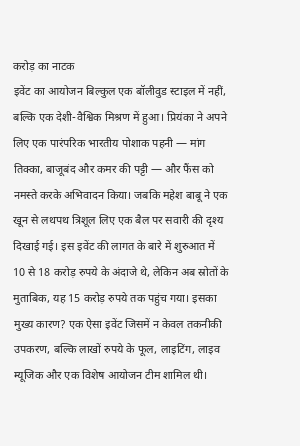करोड़ का नाटक
इवेंट का आयोजन बिल्कुल एक बॉलीवुड स्टाइल में नहीं, बल्कि एक देशी-वैश्विक मिश्रण में हुआ। प्रियंका ने अपने लिए एक पारंपरिक भारतीय पोशाक पहनी — मांग तिक्का, बाजूबंद और कमर की पट्टी — और फैंस को नमस्ते करके अभिवादन किया। जबकि महेश बाबू ने एक खून से लथपथ त्रिशूल लिए एक बैल पर सवारी की दृश्य दिखाई गई। इस इवेंट की लागत के बारे में शुरुआत में 10 से 18 करोड़ रुपये के अंदाजे थे, लेकिन अब स्रोतों के मुताबिक, यह 15 करोड़ रुपये तक पहुंच गया। इसका मुख्य कारण? एक ऐसा इवेंट जिसमें न केवल तकनीकी उपकरण, बल्कि लाखों रुपये के फूल, लाइटिंग, लाइव म्यूजिक और एक विशेष आयोजन टीम शामिल थी।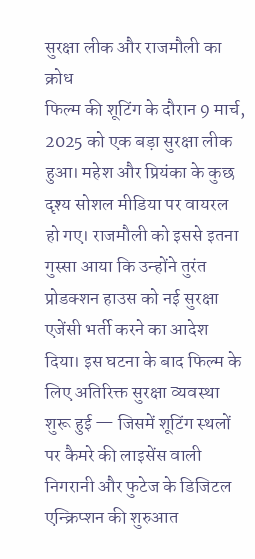सुरक्षा लीक और राजमौली का क्रोध
फिल्म की शूटिंग के दौरान 9 मार्च, 2025 को एक बड़ा सुरक्षा लीक हुआ। महेश और प्रियंका के कुछ दृश्य सोशल मीडिया पर वायरल हो गए। राजमौली को इससे इतना गुस्सा आया कि उन्होंने तुरंत प्रोडक्शन हाउस को नई सुरक्षा एजेंसी भर्ती करने का आदेश दिया। इस घटना के बाद फिल्म के लिए अतिरिक्त सुरक्षा व्यवस्था शुरू हुई — जिसमें शूटिंग स्थलों पर कैमरे की लाइसेंस वाली निगरानी और फुटेज के डिजिटल एन्क्रिप्शन की शुरुआत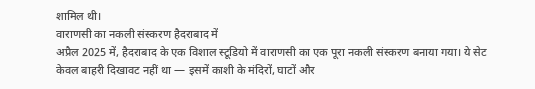शामिल थी।
वाराणसी का नकली संस्करण हैदराबाद में
अप्रैल 2025 में, हैदराबाद के एक विशाल स्टूडियो में वाराणसी का एक पूरा नकली संस्करण बनाया गया। ये सेट केवल बाहरी दिखावट नहीं था — इसमें काशी के मंदिरों, घाटों और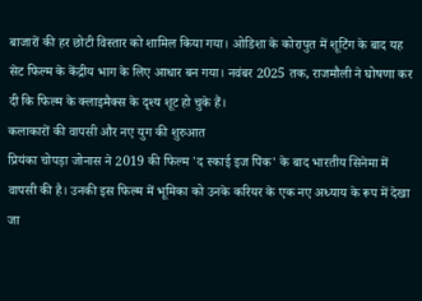बाजारों की हर छोटी विस्तार को शामिल किया गया। ओडिशा के कोरापुत में शूटिंग के बाद यह सेट फिल्म के केंद्रीय भाग के लिए आधार बन गया। नवंबर 2025 तक, राजमौली ने घोषणा कर दी कि फिल्म के क्लाइमैक्स के दृश्य शूट हो चुके हैं।
कलाकारों की वापसी और नए युग की शुरुआत
प्रियंका चोपड़ा जोनास ने 2019 की फिल्म 'द स्काई इज पिंक' के बाद भारतीय सिनेमा में वापसी की है। उनकी इस फिल्म में भूमिका को उनके करियर के एक नए अध्याय के रूप में देखा जा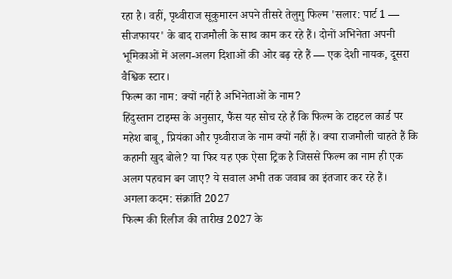रहा है। वहीं, पृथ्वीराज सूकुमारन अपने तीसरे तेलुगु फिल्म 'सलार: पार्ट 1 — सीजफायर' के बाद राजमौली के साथ काम कर रहे हैं। दोनों अभिनेता अपनी भूमिकाओं में अलग-अलग दिशाओं की ओर बढ़ रहे हैं — एक देशी नायक, दूसरा वैश्विक स्टार।
फिल्म का नाम: क्यों नहीं है अभिनेताओं के नाम?
हिंदुस्तान टाइम्स के अनुसार, फैंस यह सोच रहे हैं कि फिल्म के टाइटल कार्ड पर महेश बाबू, प्रियंका और पृथ्वीराज के नाम क्यों नहीं हैं। क्या राजमौली चाहते हैं कि कहानी खुद बोले? या फिर यह एक ऐसा ट्रिक है जिससे फिल्म का नाम ही एक अलग पहचान बन जाए? ये सवाल अभी तक जवाब का इंतजार कर रहे हैं।
अगला कदम: संक्रांति 2027
फिल्म की रिलीज की तारीख 2027 के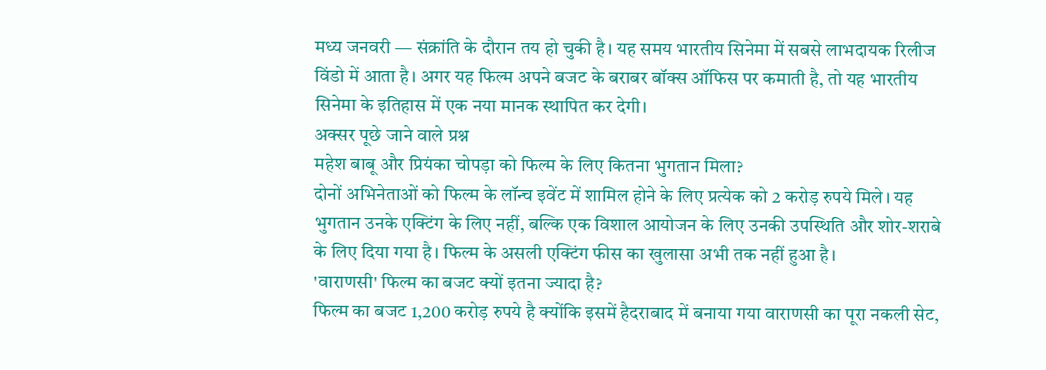मध्य जनवरी — संक्रांति के दौरान तय हो चुकी है। यह समय भारतीय सिनेमा में सबसे लाभदायक रिलीज विंडो में आता है। अगर यह फिल्म अपने बजट के बराबर बॉक्स ऑफिस पर कमाती है, तो यह भारतीय सिनेमा के इतिहास में एक नया मानक स्थापित कर देगी।
अक्सर पूछे जाने वाले प्रश्न
महेश बाबू और प्रियंका चोपड़ा को फिल्म के लिए कितना भुगतान मिला?
दोनों अभिनेताओं को फिल्म के लॉन्च इवेंट में शामिल होने के लिए प्रत्येक को 2 करोड़ रुपये मिले। यह भुगतान उनके एक्टिंग के लिए नहीं, बल्कि एक विशाल आयोजन के लिए उनकी उपस्थिति और शोर-शराबे के लिए दिया गया है। फिल्म के असली एक्टिंग फीस का खुलासा अभी तक नहीं हुआ है।
'वाराणसी' फिल्म का बजट क्यों इतना ज्यादा है?
फिल्म का बजट 1,200 करोड़ रुपये है क्योंकि इसमें हैदराबाद में बनाया गया वाराणसी का पूरा नकली सेट,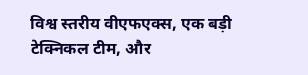विश्व स्तरीय वीएफएक्स, एक बड़ी टेक्निकल टीम, और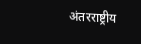अंतरराष्ट्रीय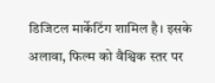डिजिटल मार्केटिंग शामिल है। इसके अलावा, फिल्म को वैश्विक स्तर पर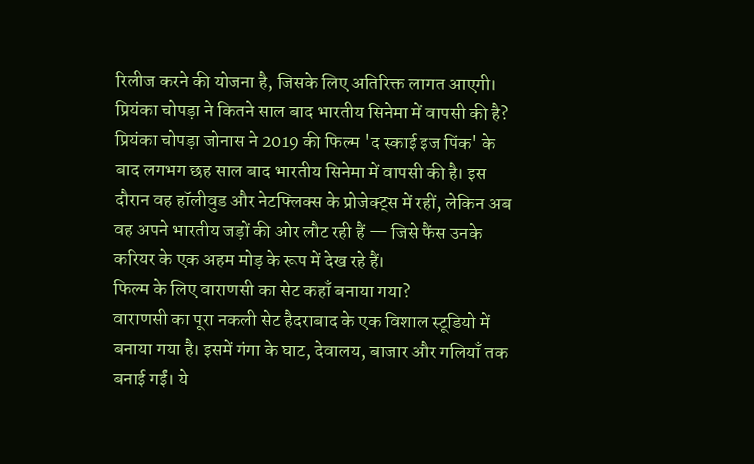रिलीज करने की योजना है, जिसके लिए अतिरिक्त लागत आएगी।
प्रियंका चोपड़ा ने कितने साल बाद भारतीय सिनेमा में वापसी की है?
प्रियंका चोपड़ा जोनास ने 2019 की फिल्म 'द स्काई इज पिंक' के बाद लगभग छह साल बाद भारतीय सिनेमा में वापसी की है। इस दौरान वह हॉलीवुड और नेटफ्लिक्स के प्रोजेक्ट्स में रहीं, लेकिन अब वह अपने भारतीय जड़ों की ओर लौट रही हैं — जिसे फैंस उनके करियर के एक अहम मोड़ के रूप में देख रहे हैं।
फिल्म के लिए वाराणसी का सेट कहाँ बनाया गया?
वाराणसी का पूरा नकली सेट हैदराबाद के एक विशाल स्टूडियो में बनाया गया है। इसमें गंगा के घाट, देवालय, बाजार और गलियाँ तक बनाई गईं। ये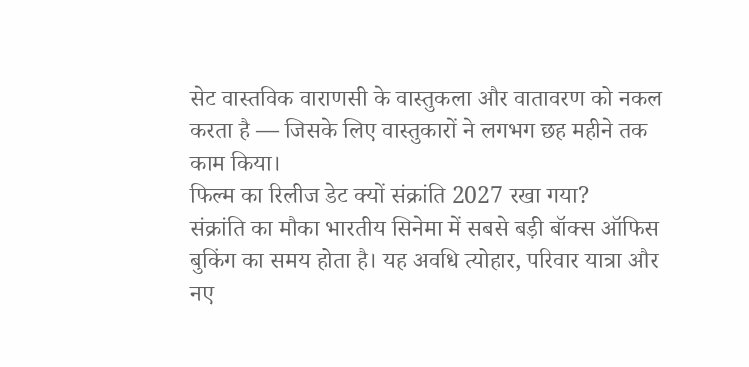सेट वास्तविक वाराणसी के वास्तुकला और वातावरण को नकल करता है — जिसके लिए वास्तुकारों ने लगभग छह महीने तक काम किया।
फिल्म का रिलीज डेट क्यों संक्रांति 2027 रखा गया?
संक्रांति का मौका भारतीय सिनेमा में सबसे बड़ी बॉक्स ऑफिस बुकिंग का समय होता है। यह अवधि त्योहार, परिवार यात्रा और नए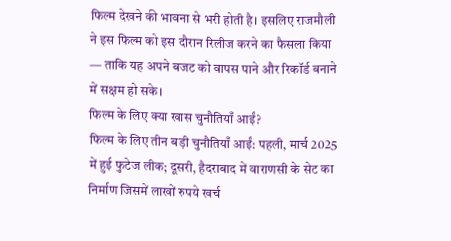फिल्म देखने की भावना से भरी होती है। इसलिए राजमौली ने इस फिल्म को इस दौरान रिलीज करने का फैसला किया — ताकि यह अपने बजट को वापस पाने और रिकॉर्ड बनाने में सक्षम हो सके।
फिल्म के लिए क्या खास चुनौतियाँ आईं?
फिल्म के लिए तीन बड़ी चुनौतियाँ आईं: पहली, मार्च 2025 में हुई फुटेज लीक; दूसरी, हैदराबाद में वाराणसी के सेट का निर्माण जिसमें लाखों रुपये खर्च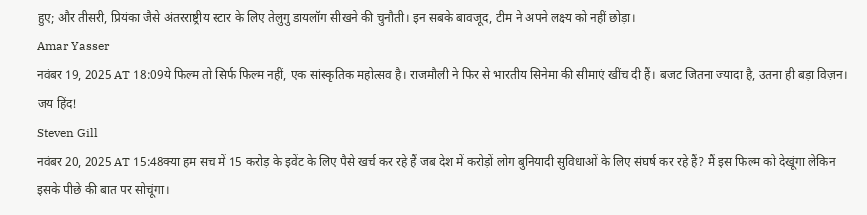हुए; और तीसरी, प्रियंका जैसे अंतरराष्ट्रीय स्टार के लिए तेलुगु डायलॉग सीखने की चुनौती। इन सबके बावजूद, टीम ने अपने लक्ष्य को नहीं छोड़ा।
Amar Yasser
नवंबर 19, 2025 AT 18:09ये फिल्म तो सिर्फ फिल्म नहीं, एक सांस्कृतिक महोत्सव है। राजमौली ने फिर से भारतीय सिनेमा की सीमाएं खींच दी हैं। बजट जितना ज्यादा है, उतना ही बड़ा विज़न। जय हिंद!
Steven Gill
नवंबर 20, 2025 AT 15:48क्या हम सच में 15 करोड़ के इवेंट के लिए पैसे खर्च कर रहे हैं जब देश में करोड़ों लोग बुनियादी सुविधाओं के लिए संघर्ष कर रहे हैं? मैं इस फिल्म को देखूंगा लेकिन इसके पीछे की बात पर सोचूंगा।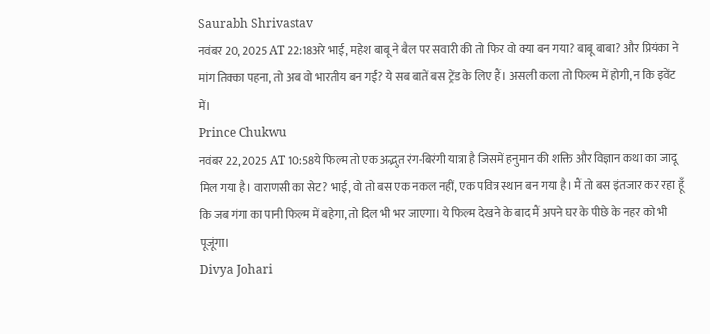Saurabh Shrivastav
नवंबर 20, 2025 AT 22:18अरे भाई, महेश बाबू ने बैल पर सवारी की तो फिर वो क्या बन गया? बाबू बाबा? और प्रियंका ने मांग तिक्का पहना, तो अब वो भारतीय बन गईं? ये सब बातें बस ट्रेंड के लिए हैं। असली कला तो फिल्म में होगी, न कि इवेंट में।
Prince Chukwu
नवंबर 22, 2025 AT 10:58ये फिल्म तो एक अद्भुत रंग-बिरंगी यात्रा है जिसमें हनुमान की शक्ति और विज्ञान कथा का जादू मिल गया है। वाराणसी का सेट? भाई, वो तो बस एक नकल नहीं, एक पवित्र स्थान बन गया है। मैं तो बस इंतजार कर रहा हूँ कि जब गंगा का पानी फिल्म में बहेगा, तो दिल भी भर जाएगा। ये फिल्म देखने के बाद मैं अपने घर के पीछे के नहर को भी पूजूंगा।
Divya Johari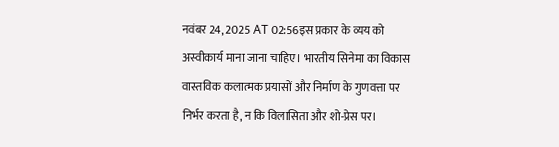नवंबर 24, 2025 AT 02:56इस प्रकार के व्यय को अस्वीकार्य माना जाना चाहिए। भारतीय सिनेमा का विकास वास्तविक कलात्मक प्रयासों और निर्माण के गुणवत्ता पर निर्भर करता है, न कि विलासिता और शो-प्रेस पर।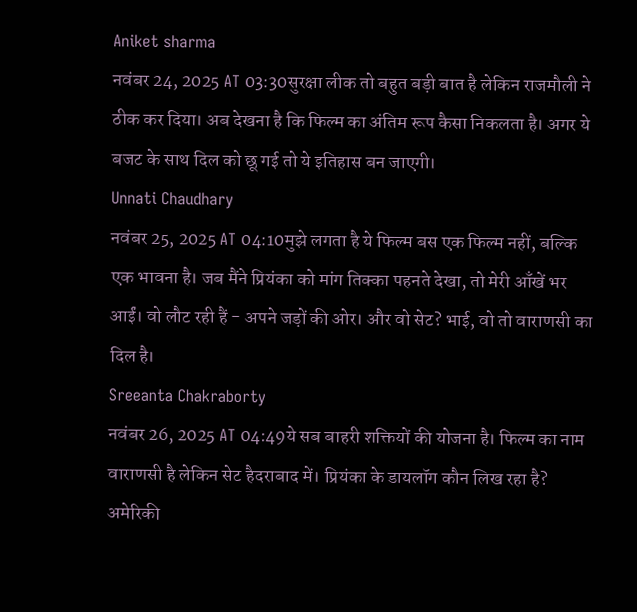Aniket sharma
नवंबर 24, 2025 AT 03:30सुरक्षा लीक तो बहुत बड़ी बात है लेकिन राजमौली ने ठीक कर दिया। अब देखना है कि फिल्म का अंतिम रूप कैसा निकलता है। अगर ये बजट के साथ दिल को छू गई तो ये इतिहास बन जाएगी।
Unnati Chaudhary
नवंबर 25, 2025 AT 04:10मुझे लगता है ये फिल्म बस एक फिल्म नहीं, बल्कि एक भावना है। जब मैंने प्रियंका को मांग तिक्का पहनते देखा, तो मेरी आँखें भर आईं। वो लौट रही हैं - अपने जड़ों की ओर। और वो सेट? भाई, वो तो वाराणसी का दिल है।
Sreeanta Chakraborty
नवंबर 26, 2025 AT 04:49ये सब बाहरी शक्तियों की योजना है। फिल्म का नाम वाराणसी है लेकिन सेट हैदराबाद में। प्रियंका के डायलॉग कौन लिख रहा है? अमेरिकी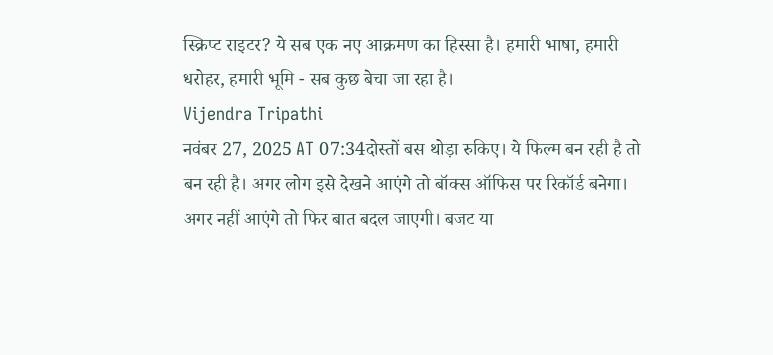स्क्रिप्ट राइटर? ये सब एक नए आक्रमण का हिस्सा है। हमारी भाषा, हमारी धरोहर, हमारी भूमि - सब कुछ बेचा जा रहा है।
Vijendra Tripathi
नवंबर 27, 2025 AT 07:34दोस्तों बस थोड़ा रुकिए। ये फिल्म बन रही है तो बन रही है। अगर लोग इसे देखने आएंगे तो बॉक्स ऑफिस पर रिकॉर्ड बनेगा। अगर नहीं आएंगे तो फिर बात बदल जाएगी। बजट या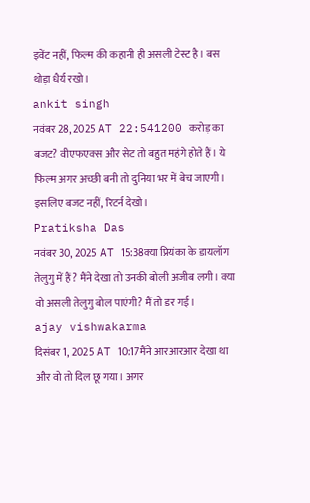इवेंट नहीं, फिल्म की कहानी ही असली टेस्ट है। बस थोड़ा धैर्य रखो।
ankit singh
नवंबर 28, 2025 AT 22:541200 करोड़ का बजट? वीएफएक्स और सेट तो बहुत महंगे होते हैं। ये फिल्म अगर अच्छी बनी तो दुनिया भर में बेच जाएगी। इसलिए बजट नहीं, रिटर्न देखो।
Pratiksha Das
नवंबर 30, 2025 AT 15:38क्या प्रियंका के डायलॉग तेलुगु में हैं? मैंने देखा तो उनकी बोली अजीब लगी। क्या वो असली तेलुगु बोल पाएंगी? मैं तो डर गई।
ajay vishwakarma
दिसंबर 1, 2025 AT 10:17मैंने आरआरआर देखा था और वो तो दिल छू गया। अगर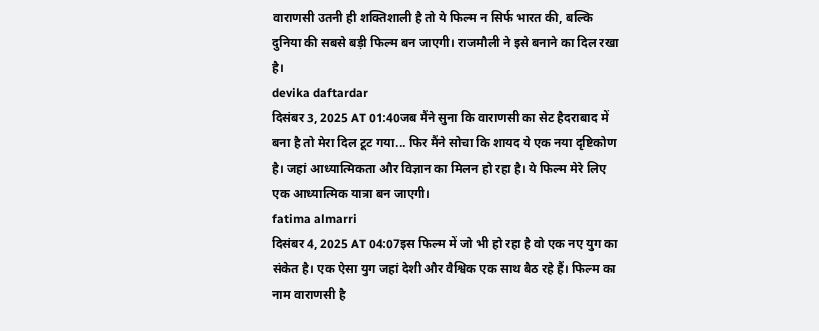वाराणसी उतनी ही शक्तिशाली है तो ये फिल्म न सिर्फ भारत की, बल्कि दुनिया की सबसे बड़ी फिल्म बन जाएगी। राजमौली ने इसे बनाने का दिल रखा है।
devika daftardar
दिसंबर 3, 2025 AT 01:40जब मैंने सुना कि वाराणसी का सेट हैदराबाद में बना है तो मेरा दिल टूट गया... फिर मैंने सोचा कि शायद ये एक नया दृष्टिकोण है। जहां आध्यात्मिकता और विज्ञान का मिलन हो रहा है। ये फिल्म मेरे लिए एक आध्यात्मिक यात्रा बन जाएगी।
fatima almarri
दिसंबर 4, 2025 AT 04:07इस फिल्म में जो भी हो रहा है वो एक नए युग का संकेत है। एक ऐसा युग जहां देशी और वैश्विक एक साथ बैठ रहे हैं। फिल्म का नाम वाराणसी है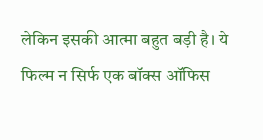लेकिन इसकी आत्मा बहुत बड़ी है। ये फिल्म न सिर्फ एक बॉक्स ऑफिस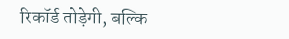रिकॉर्ड तोड़ेगी, बल्कि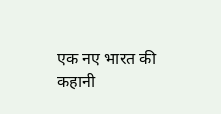एक नए भारत की कहानी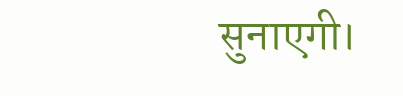सुनाएगी।